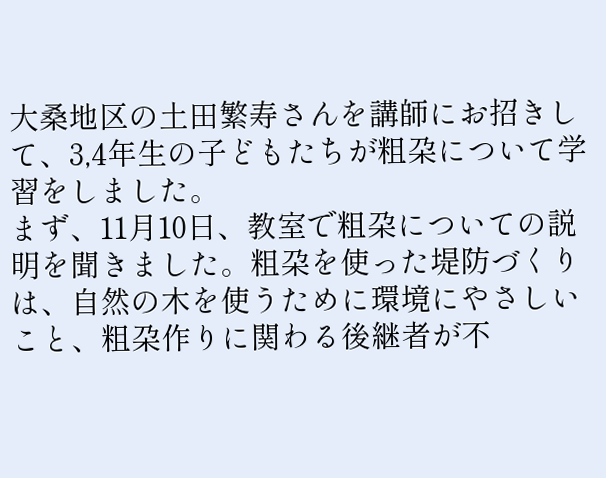大桑地区の土田繁寿さんを講師にお招きして、3,4年生の子どもたちが粗朶について学習をしました。
まず、11月10日、教室で粗朶についての説明を聞きました。粗朶を使った堤防づくりは、自然の木を使うために環境にやさしいこと、粗朶作りに関わる後継者が不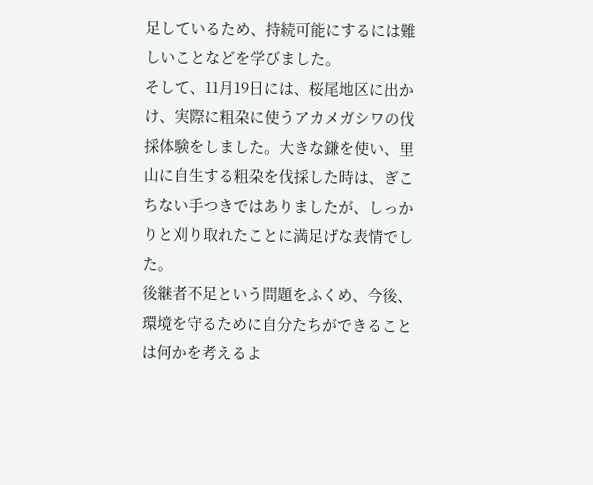足しているため、持続可能にするには難しいことなどを学びました。
そして、11月19日には、桜尾地区に出かけ、実際に粗朶に使うアカメガシワの伐採体験をしました。大きな鎌を使い、里山に自生する粗朶を伐採した時は、ぎこちない手つきではありましたが、しっかりと刈り取れたことに満足げな表情でした。
後継者不足という問題をふくめ、今後、環境を守るために自分たちができることは何かを考えるよ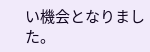い機会となりました。